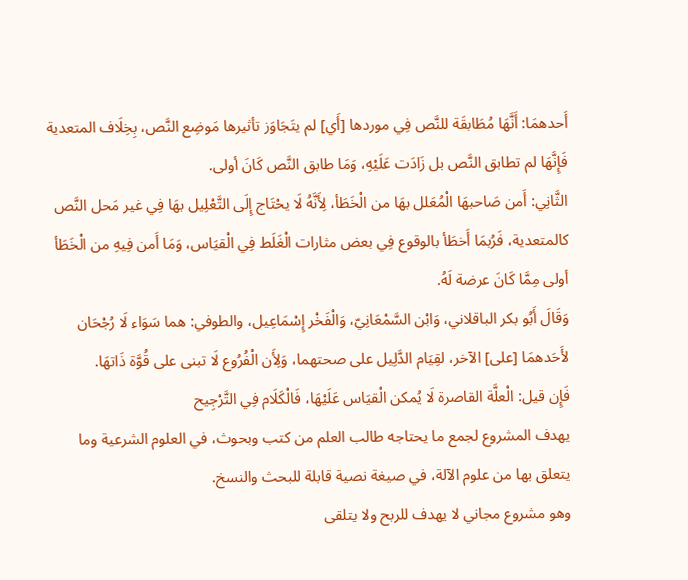أَحدهمَا: أَنَّهَا مُطَابقَة للنَّص فِي موردها [أَي] لم يتَجَاوَز تأثيرها مَوضِع النَّص، بِخِلَاف المتعدية فَإِنَّهَا لم تطابق النَّص بل زَادَت عَلَيْهِ، وَمَا طابق النَّص كَانَ أولى.
الثَّانِي: أَمن صَاحبهَا الْمُعَلل بهَا من الْخَطَأ، لِأَنَّهُ لَا يحْتَاج إِلَى التَّعْلِيل بهَا فِي غير مَحل النَّص كالمتعدية، فَرُبمَا أَخطَأ بالوقوع فِي بعض مثارات الْغَلَط فِي الْقيَاس، وَمَا أَمن فِيهِ من الْخَطَأ أولى مِمَّا كَانَ عرضة لَهُ.
وَقَالَ أَبُو بكر الباقلاني، وَابْن السَّمْعَانِيّ، وَالْفَخْر إِسْمَاعِيل، والطوفي: هما سَوَاء لَا رُجْحَان لأَحَدهمَا [على] الآخر، لقِيَام الدَّلِيل على صحتهما، وَلِأَن الْفُرُوع لَا تبنى على قُوَّة ذَاتهَا.
فَإِن قيل: الْعلَّة القاصرة لَا يُمكن الْقيَاس عَلَيْهَا، فَالْكَلَام فِي التَّرْجِيح
يهدف المشروع لجمع ما يحتاجه طالب العلم من كتب وبحوث، في العلوم الشرعية وما يتعلق بها من علوم الآلة، في صيغة نصية قابلة للبحث والنسخ.
وهو مشروع مجاني لا يهدف للربح ولا يتلقى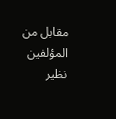مقابل من المؤلفين نظير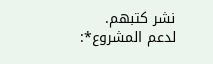نشر كتبهم.
لدعم المشروع*: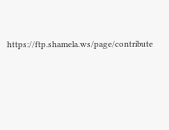https://ftp.shamela.ws/page/contribute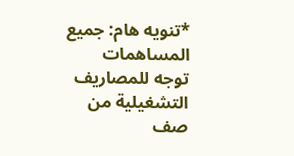*تنويه هام: جميع المساهمات توجه للمصاريف التشغيلية من صف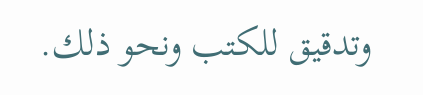وتدقيق للكتب ونحو ذلك.